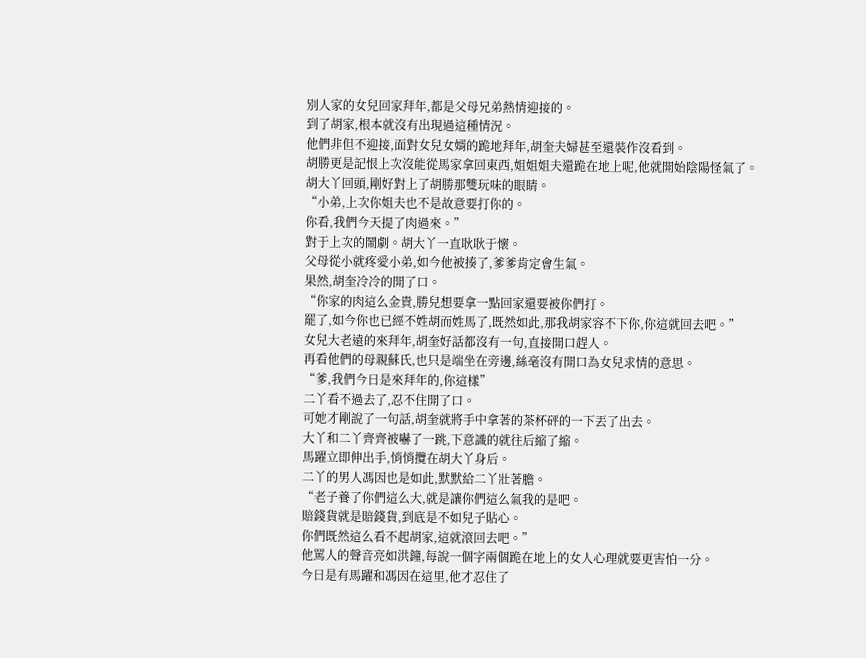別人家的女兒回家拜年,都是父母兄弟熱情迎接的。
到了胡家,根本就沒有出現過這種情況。
他們非但不迎接,面對女兒女婿的跪地拜年,胡奎夫婦甚至還裝作沒看到。
胡勝更是記恨上次沒能從馬家拿回東西,姐姐姐夫還跪在地上呢,他就開始陰陽怪氣了。
胡大丫回頭,剛好對上了胡勝那雙玩味的眼睛。
“小弟,上次你姐夫也不是故意要打你的。
你看,我們今天提了肉過來。”
對于上次的鬧劇。胡大丫一直耿耿于懷。
父母從小就疼愛小弟,如今他被揍了,爹爹肯定會生氣。
果然,胡奎冷冷的開了口。
“你家的肉這么金貴,勝兒想要拿一點回家還要被你們打。
罷了,如今你也已經不姓胡而姓馬了,既然如此,那我胡家容不下你,你這就回去吧。”
女兒大老遠的來拜年,胡奎好話都沒有一句,直接開口趕人。
再看他們的母親蘇氏,也只是端坐在旁邊,絲毫沒有開口為女兒求情的意思。
“爹,我們今日是來拜年的,你這樣”
二丫看不過去了,忍不住開了口。
可她才剛說了一句話,胡奎就將手中拿著的茶杯砰的一下丟了出去。
大丫和二丫齊齊被嚇了一跳,下意識的就往后縮了縮。
馬躍立即伸出手,悄悄攬在胡大丫身后。
二丫的男人馮因也是如此,默默給二丫壯著膽。
“老子養了你們這么大,就是讓你們這么氣我的是吧。
賠錢貨就是賠錢貨,到底是不如兒子貼心。
你們既然這么看不起胡家,這就滾回去吧。”
他罵人的聲音亮如洪鐘,每說一個字兩個跪在地上的女人心理就要更害怕一分。
今日是有馬躍和馮因在這里,他才忍住了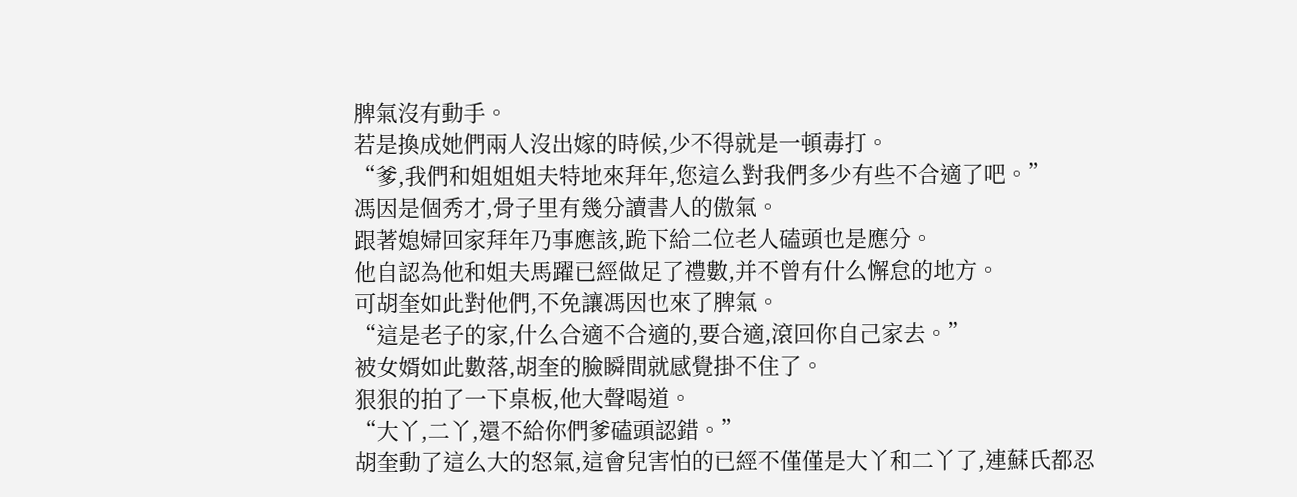脾氣沒有動手。
若是換成她們兩人沒出嫁的時候,少不得就是一頓毒打。
“爹,我們和姐姐姐夫特地來拜年,您這么對我們多少有些不合適了吧。”
馮因是個秀才,骨子里有幾分讀書人的傲氣。
跟著媳婦回家拜年乃事應該,跪下給二位老人磕頭也是應分。
他自認為他和姐夫馬躍已經做足了禮數,并不曾有什么懈怠的地方。
可胡奎如此對他們,不免讓馮因也來了脾氣。
“這是老子的家,什么合適不合適的,要合適,滾回你自己家去。”
被女婿如此數落,胡奎的臉瞬間就感覺掛不住了。
狠狠的拍了一下桌板,他大聲喝道。
“大丫,二丫,還不給你們爹磕頭認錯。”
胡奎動了這么大的怒氣,這會兒害怕的已經不僅僅是大丫和二丫了,連蘇氏都忍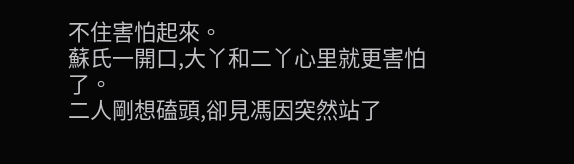不住害怕起來。
蘇氏一開口,大丫和二丫心里就更害怕了。
二人剛想磕頭,卻見馮因突然站了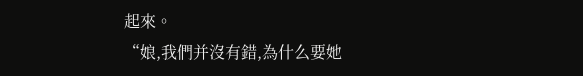起來。
“娘,我們并沒有錯,為什么要她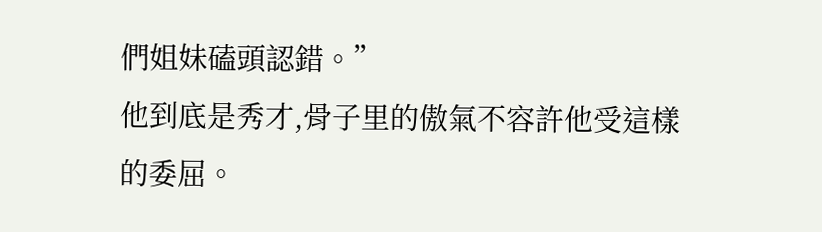們姐妹磕頭認錯。”
他到底是秀才,骨子里的傲氣不容許他受這樣的委屈。